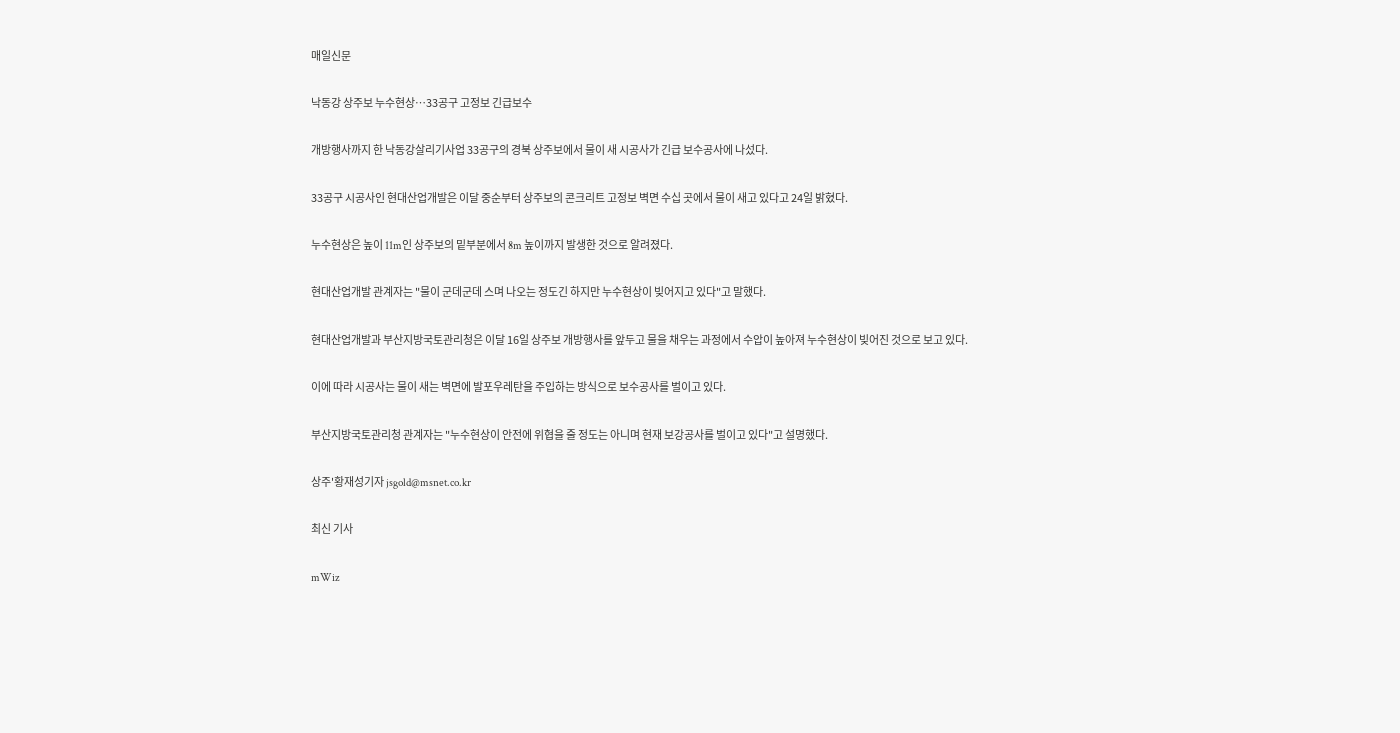매일신문

낙동강 상주보 누수현상…33공구 고정보 긴급보수

개방행사까지 한 낙동강살리기사업 33공구의 경북 상주보에서 물이 새 시공사가 긴급 보수공사에 나섰다.

33공구 시공사인 현대산업개발은 이달 중순부터 상주보의 콘크리트 고정보 벽면 수십 곳에서 물이 새고 있다고 24일 밝혔다.

누수현상은 높이 11m인 상주보의 밑부분에서 8m 높이까지 발생한 것으로 알려졌다.

현대산업개발 관계자는 "물이 군데군데 스며 나오는 정도긴 하지만 누수현상이 빚어지고 있다"고 말했다.

현대산업개발과 부산지방국토관리청은 이달 16일 상주보 개방행사를 앞두고 물을 채우는 과정에서 수압이 높아져 누수현상이 빚어진 것으로 보고 있다.

이에 따라 시공사는 물이 새는 벽면에 발포우레탄을 주입하는 방식으로 보수공사를 벌이고 있다.

부산지방국토관리청 관계자는 "누수현상이 안전에 위협을 줄 정도는 아니며 현재 보강공사를 벌이고 있다"고 설명했다.

상주'황재성기자 jsgold@msnet.co.kr

최신 기사

mWiz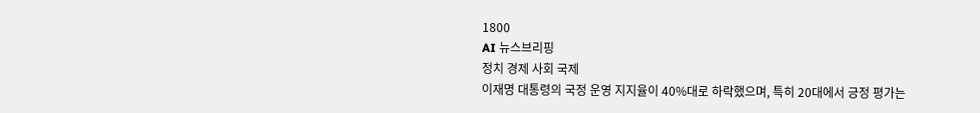1800
AI 뉴스브리핑
정치 경제 사회 국제
이재명 대통령의 국정 운영 지지율이 40%대로 하락했으며, 특히 20대에서 긍정 평가는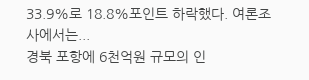33.9%로 18.8%포인트 하락했다. 여론조사에서는...
경북 포항에 6천억원 규모의 인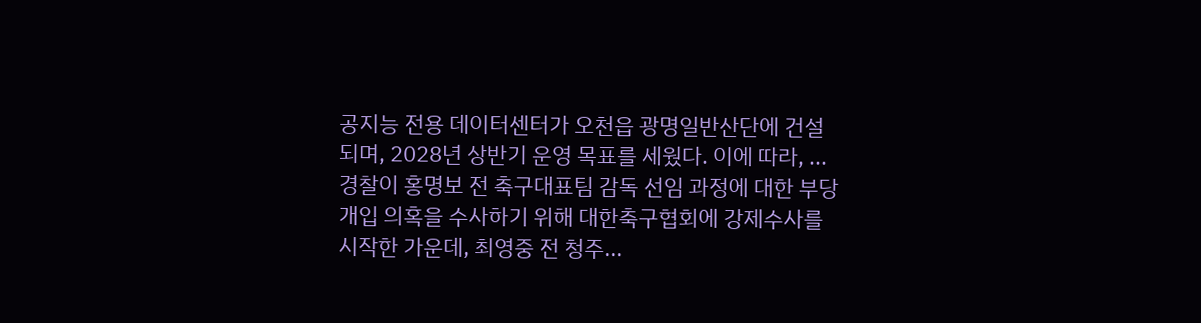공지능 전용 데이터센터가 오천읍 광명일반산단에 건설되며, 2028년 상반기 운영 목표를 세웠다. 이에 따라, ...
경찰이 홍명보 전 축구대표팀 감독 선임 과정에 대한 부당 개입 의혹을 수사하기 위해 대한축구협회에 강제수사를 시작한 가운데, 최영중 전 청주...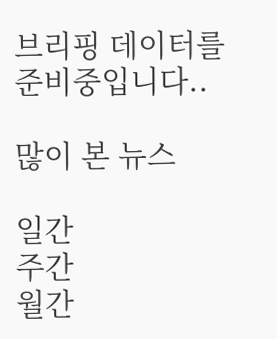브리핑 데이터를 준비중입니다..

많이 본 뉴스

일간
주간
월간